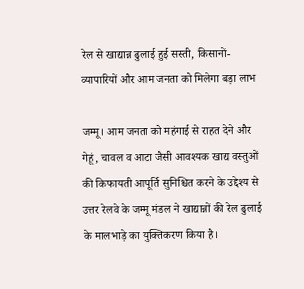रेल से खाद्यान्न ढुलाई हुई सस्ती, किसानों-व्यापारियों और आम जनता को मिलेगा बड़ा लाभ

जम्मू। आम जनता को महंगाई से राहत देने और गेहूं, चावल व आटा जैसी आवश्यक खाद्य वस्तुओं की किफायती आपूर्ति सुनिश्चित करने के उद्देश्य से उत्तर रेलवे के जम्मू मंडल ने खाद्यान्नों की रेल ढुलाई के मालभाड़े का युक्तिकरण किया है।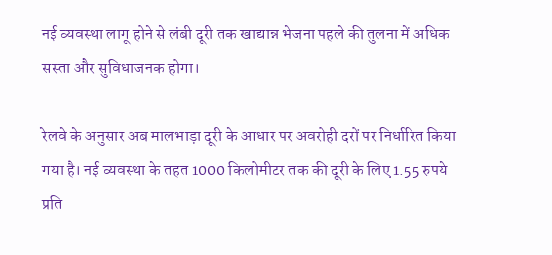नई व्यवस्था लागू होने से लंबी दूरी तक खाद्यान्न भेजना पहले की तुलना में अधिक सस्ता और सुविधाजनक होगा।

रेलवे के अनुसार अब मालभाड़ा दूरी के आधार पर अवरोही दरों पर निर्धारित किया गया है। नई व्यवस्था के तहत 1000 किलोमीटर तक की दूरी के लिए 1.55 रुपये प्रति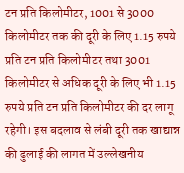टन प्रति किलोमीटर, 1001 से 3000 किलोमीटर तक की दूरी के लिए 1.15 रुपये प्रति टन प्रति किलोमीटर तथा 3001 किलोमीटर से अधिक दूरी के लिए भी 1.15 रुपये प्रति टन प्रति किलोमीटर की दर लागू रहेगी। इस बदलाव से लंबी दूरी तक खाद्यान्न की ढुलाई की लागत में उल्लेखनीय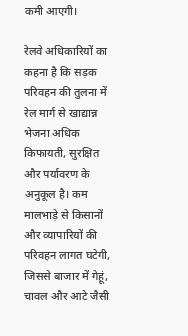कमी आएगी।

रेलवे अधिकारियों का कहना है कि सड़क परिवहन की तुलना में रेल मार्ग से खाद्यान्न भेजना अधिक किफायती, सुरक्षित और पर्यावरण के अनुकूल है। कम मालभाड़े से किसानों और व्यापारियों की परिवहन लागत घटेगी, जिससे बाजार में गेहूं, चावल और आटे जैसी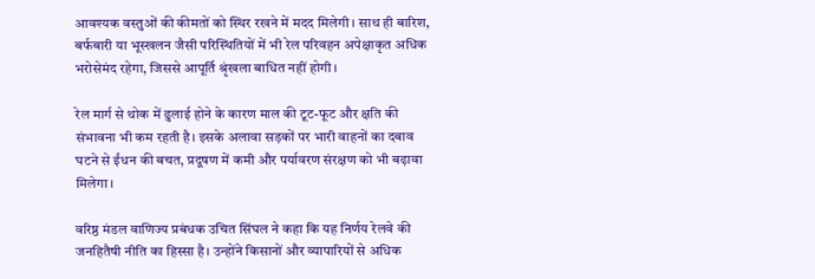आवश्यक वस्तुओं की कीमतों को स्थिर रखने में मदद मिलेगी। साथ ही बारिश, बर्फबारी या भूस्खलन जैसी परिस्थितियों में भी रेल परिवहन अपेक्षाकृत अधिक भरोसेमंद रहेगा, जिससे आपूर्ति श्रृंखला बाधित नहीं होगी।

रेल मार्ग से थोक में ढुलाई होने के कारण माल की टूट-फूट और क्षति की संभावना भी कम रहती है। इसके अलावा सड़कों पर भारी वाहनों का दबाव घटने से ईंधन की बचत, प्रदूषण में कमी और पर्यावरण संरक्षण को भी बढ़ावा मिलेगा।

वरिष्ठ मंडल वाणिज्य प्रबंधक उचित सिंघल ने कहा कि यह निर्णय रेलवे की जनहितैषी नीति का हिस्सा है। उन्होंने किसानों और व्यापारियों से अधिक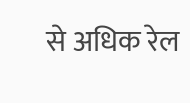से अधिक रेल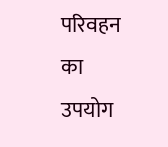परिवहन का उपयोग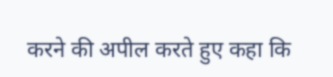करने की अपील करते हुए कहा कि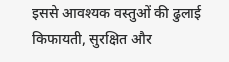इससे आवश्यक वस्तुओं की ढुलाई किफायती, सुरक्षित और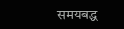समयबद्ध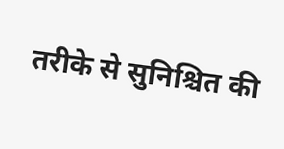तरीके से सुनिश्चित की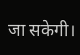जा सकेगी।